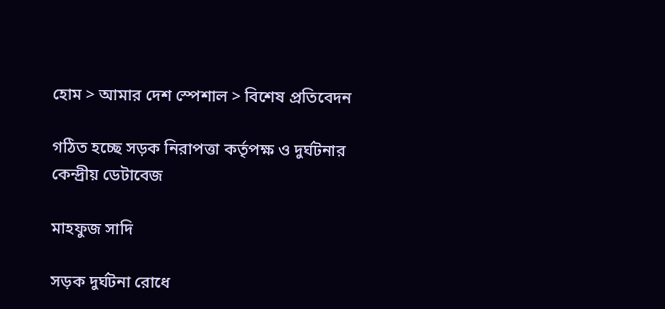হোম > আমার দেশ স্পেশাল > বিশেষ প্রতিবেদন

গঠিত হচ্ছে সড়ক নিরাপত্তা কর্তৃপক্ষ ও দুর্ঘটনার কেন্দ্রীয় ডেটাবেজ

মাহফুজ সাদি

সড়ক দুর্ঘটনা রোধে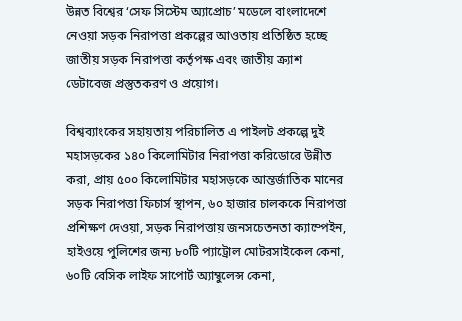উন্নত বিশ্বের ‘সেফ সিস্টেম অ্যাপ্রোচ’ মডেলে বাংলাদেশে নেওয়া সড়ক নিরাপত্তা প্রকল্পের আওতায় প্রতিষ্ঠিত হচ্ছে জাতীয় সড়ক নিরাপত্তা কর্তৃপক্ষ এবং জাতীয় ক্র্যাশ ডেটাবেজ প্রস্তুতকরণ ও প্রয়োগ।

বিশ্বব্যাংকের সহায়তায় পরিচালিত এ পাইলট প্রকল্পে দুই মহাসড়কের ১৪০ কিলোমিটার নিরাপত্তা করিডোরে উন্নীত করা, প্রায় ৫০০ কিলোমিটার মহাসড়কে আন্তর্জাতিক মানের সড়ক নিরাপত্তা ফিচার্স স্থাপন, ৬০ হাজার চালককে নিরাপত্তা প্রশিক্ষণ দেওয়া, সড়ক নিরাপত্তায় জনসচেতনতা ক্যাম্পেইন, হাইওয়ে পুলিশের জন্য ৮০টি প্যাট্রোল মোটরসাইকেল কেনা, ৬০টি বেসিক লাইফ সাপোর্ট অ্যাম্বুলেন্স কেনা,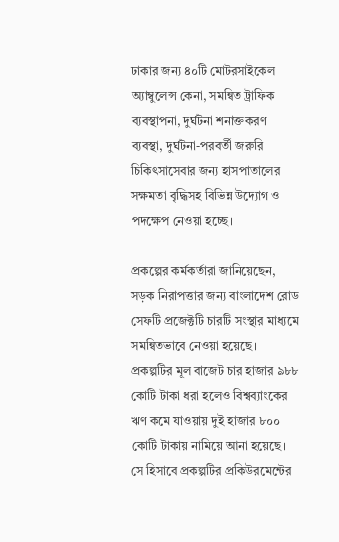ঢাকার জন্য ৪০টি মোটরসাইকেল অ্যাম্বুলেন্স কেনা, সমন্বিত ট্রাফিক ব্যবস্থাপনা, দুর্ঘটনা শনাক্তকরণ ব্যবস্থা, দুর্ঘটনা-পরবর্তী জরুরি চিকিৎসাসেবার জন্য হাসপাতালের সক্ষমতা বৃদ্ধিসহ বিভিন্ন উদ্যোগ ও পদক্ষেপ নেওয়া হচ্ছে।

প্রকল্পের কর্মকর্তারা জানিয়েছেন, সড়ক নিরাপত্তার জন্য বাংলাদেশ রোড সেফটি প্রজেক্টটি চারটি সংস্থার মাধ্যমে সমন্বিতভাবে নেওয়া হয়েছে। প্রকল্পটির মূল বাজেট চার হাজার ৯৮৮ কোটি টাকা ধরা হলেও বিশ্বব্যাংকের ঋণ কমে যাওয়ায় দুই হাজার ৮০০ কোটি টাকায় নামিয়ে আনা হয়েছে। সে হিসাবে প্রকল্পটির প্রকিউরমেন্টের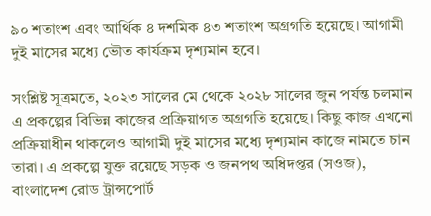৯০ শতাংশ এবং আর্থিক ৪ দশমিক ৪৩ শতাংশ অগ্রগতি হয়েছে। আগামী দুই মাসের মধ্যে ভৌত কার্যক্রম দৃশ্যমান হবে।

সংশ্লিষ্ট সূত্রমতে, ২০২৩ সালের মে থেকে ২০২৮ সালের জুন পর্যন্ত চলমান এ প্রকল্পের বিভিন্ন কাজের প্রক্রিয়াগত অগ্রগতি হয়েছে। কিছু কাজ এখনো প্রক্রিয়াধীন থাকলেও আগামী দুই মাসের মধ্যে দৃশ্যমান কাজে নামতে চান তারা। এ প্রকল্পে যুক্ত রয়েছে সড়ক ও জনপথ অধিদপ্তর (সওজ), বাংলাদেশ রোড ট্রান্সপোর্ট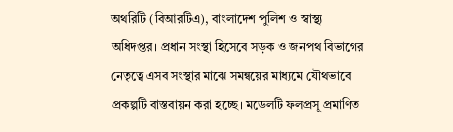অথরিটি (বিআরটিএ), বাংলাদেশ পুলিশ ও স্বাস্থ্য অধিদপ্তর। প্রধান সংস্থা হিসেবে সড়ক ও জনপথ বিভাগের নেতৃত্বে এসব সংস্থার মাঝে সমন্বয়ের মাধ্যমে যৌথভাবে প্রকল্পটি বাস্তবায়ন করা হচ্ছে। মডেলটি ফলপ্রসূ প্রমাণিত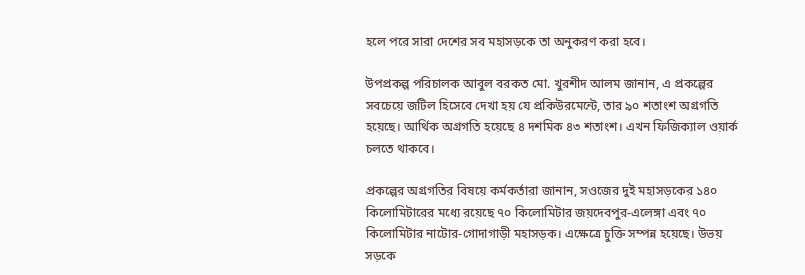হলে পরে সারা দেশের সব মহাসড়কে তা অনুকরণ করা হবে।

উপপ্রকল্প পরিচালক আবুল বরকত মো. খুরশীদ আলম জানান, এ প্রকল্পের সবচেয়ে জটিল হিসেবে দেখা হয় যে প্রকিউরমেন্টে, তার ৯০ শতাংশ অগ্রগতি হয়েছে। আর্থিক অগ্রগতি হয়েছে ৪ দশমিক ৪৩ শতাংশ। এখন ফিজিক্যাল ওয়ার্ক চলতে থাকবে।

প্রকল্পের অগ্রগতির বিষয়ে কর্মকর্তারা জানান, সওজের দুই মহাসড়কের ১৪০ কিলোমিটারের মধ্যে রয়েছে ৭০ কিলোমিটার জয়দেবপুর-এলেঙ্গা এবং ৭০ কিলোমিটার নাটোর-গোদাগাড়ী মহাসড়ক। এক্ষেত্রে চুক্তি সম্পন্ন হয়েছে। উভয় সড়কে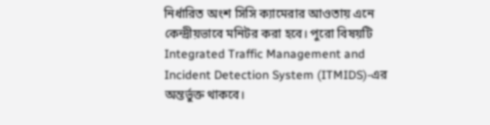নির্ধারিত অংশ সিসি ক্যামেরার আওতায় এনে কেন্দ্রীয়ভাবে মনিটর করা হবে। পুরো বিষয়টি Integrated Traffic Management and Incident Detection System (ITMIDS)-এর অন্তর্ভুক্ত থাকবে।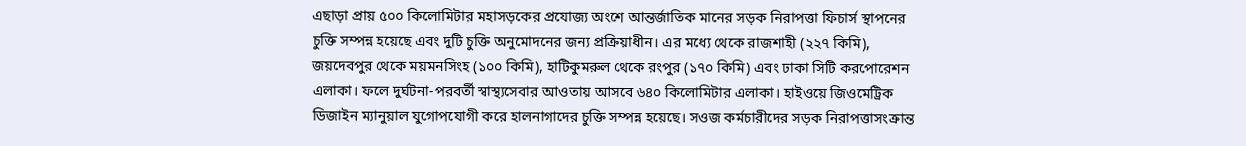এছাড়া প্রায় ৫০০ কিলোমিটার মহাসড়কের প্রযোজ্য অংশে আন্তর্জাতিক মানের সড়ক নিরাপত্তা ফিচার্স স্থাপনের চুক্তি সম্পন্ন হয়েছে এবং দুটি চুক্তি অনুমোদনের জন্য প্রক্রিয়াধীন। এর মধ্যে থেকে রাজশাহী (২২৭ কিমি), জয়দেবপুর থেকে ময়মনসিংহ (১০০ কিমি), হাটিকুমরুল থেকে রংপুর (১৭০ কিমি) এবং ঢাকা সিটি করপোরেশন এলাকা। ফলে দুর্ঘটনা-পরবর্তী স্বাস্থ্যসেবার আওতায় আসবে ৬৪০ কিলোমিটার এলাকা। হাইওয়ে জিওমেট্রিক ডিজাইন ম্যানুয়াল যুগোপযোগী করে হালনাগাদের চুক্তি সম্পন্ন হয়েছে। সওজ কর্মচারীদের সড়ক নিরাপত্তাসংক্রান্ত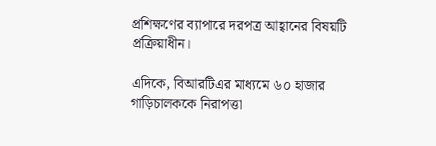প্রশিক্ষণের ব্যাপারে দরপত্র আহ্বানের বিষয়টি প্রক্রিয়াধীন।

এদিকে, বিআরটিএর মাধ্যমে ৬০ হাজার গাড়িচালককে নিরাপত্তা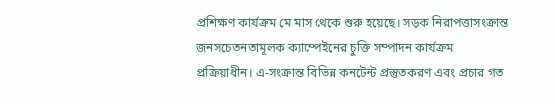প্রশিক্ষণ কার্যক্রম মে মাস থেকে শুরু হয়েছে। সড়ক নিরাপত্তাসংক্রান্ত জনসচেতনতামূলক ক্যাম্পেইনের চুক্তি সম্পাদন কার্যক্রম প্রক্রিয়াধীন। এ-সংক্রান্ত বিভিন্ন কনটেন্ট প্রস্তুতকরণ এবং প্রচার গত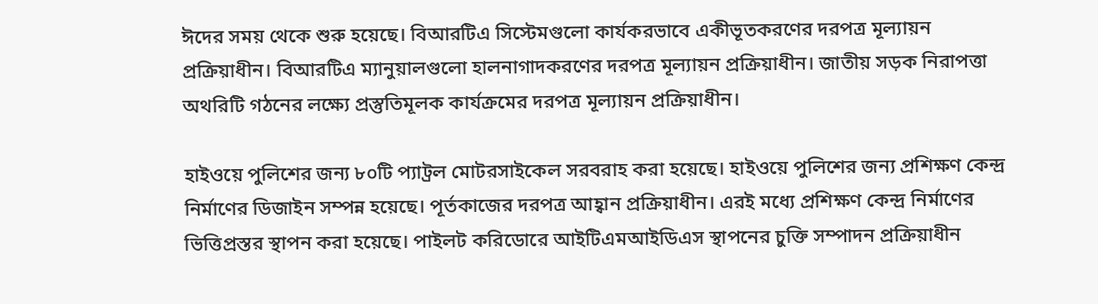ঈদের সময় থেকে শুরু হয়েছে। বিআরটিএ সিস্টেমগুলো কার্যকরভাবে একীভূতকরণের দরপত্র মূল্যায়ন প্রক্রিয়াধীন। বিআরটিএ ম্যানুয়ালগুলো হালনাগাদকরণের দরপত্র মূল্যায়ন প্রক্রিয়াধীন। জাতীয় সড়ক নিরাপত্তা অথরিটি গঠনের লক্ষ্যে প্রস্তুতিমূলক কার্যক্রমের দরপত্র মূল্যায়ন প্রক্রিয়াধীন।

হাইওয়ে পুলিশের জন্য ৮০টি প্যাট্রল মোটরসাইকেল সরবরাহ করা হয়েছে। হাইওয়ে পুলিশের জন্য প্রশিক্ষণ কেন্দ্র নির্মাণের ডিজাইন সম্পন্ন হয়েছে। পূর্তকাজের দরপত্র আহ্বান প্রক্রিয়াধীন। এরই মধ্যে প্রশিক্ষণ কেন্দ্র নির্মাণের ভিত্তিপ্রস্তর স্থাপন করা হয়েছে। পাইলট করিডোরে আইটিএমআইডিএস স্থাপনের চুক্তি সম্পাদন প্রক্রিয়াধীন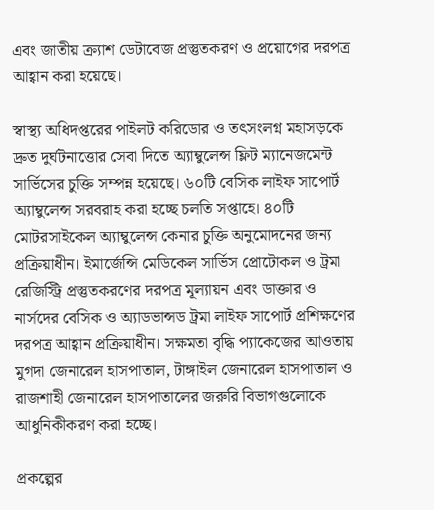এবং জাতীয় ক্র্যাশ ডেটাবেজ প্রস্তুতকরণ ও প্রয়োগের দরপত্র আহ্বান করা হয়েছে।

স্বাস্থ্য অধিদপ্তরের পাইলট করিডোর ও তৎসংলগ্ন মহাসড়কে দ্রুত দুর্ঘটনাত্তোর সেবা দিতে অ্যাম্বুলেন্স ফ্লিট ম্যানেজমেন্ট সার্ভিসের চুক্তি সম্পন্ন হয়েছে। ৬০টি বেসিক লাইফ সাপোর্ট অ্যাম্বুলেন্স সরবরাহ করা হচ্ছে চলতি সপ্তাহে। ৪০টি মোটরসাইকেল অ্যাম্বুলেন্স কেনার চুক্তি অনুমোদনের জন্য প্রক্রিয়াধীন। ইমার্জেন্সি মেডিকেল সার্ভিস প্রোটোকল ও ট্রমা রেজিস্ট্রি প্রস্তুতকরণের দরপত্র মূল্যায়ন এবং ডাক্তার ও নার্সদের বেসিক ও অ্যাডভান্সড ট্রমা লাইফ সাপোর্ট প্রশিক্ষণের দরপত্র আহ্বান প্রক্রিয়াধীন। সক্ষমতা বৃদ্ধি প্যাকেজের আওতায় মুগদা জেনারেল হাসপাতাল, টাঙ্গাইল জেনারেল হাসপাতাল ও রাজশাহী জেনারেল হাসপাতালের জরুরি বিভাগগুলোকে আধুনিকীকরণ করা হচ্ছে।

প্রকল্পের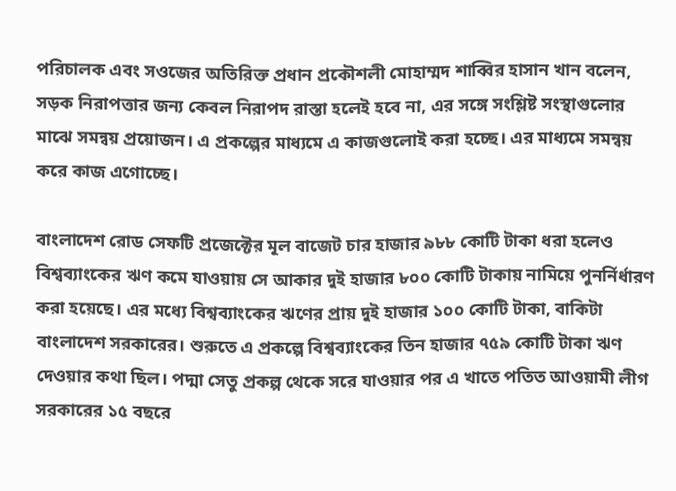পরিচালক এবং সওজের অতিরিক্ত প্রধান প্রকৌশলী মোহাম্মদ শাব্বির হাসান খান বলেন, সড়ক নিরাপত্তার জন্য কেবল নিরাপদ রাস্তা হলেই হবে না, এর সঙ্গে সংশ্লিষ্ট সংস্থাগুলোর মাঝে সমন্বয় প্রয়োজন। এ প্রকল্পের মাধ্যমে এ কাজগুলোই করা হচ্ছে। এর মাধ্যমে সমন্বয় করে কাজ এগোচ্ছে।

বাংলাদেশ রোড সেফটি প্রজেক্টের মূল বাজেট চার হাজার ৯৮৮ কোটি টাকা ধরা হলেও বিশ্বব্যাংকের ঋণ কমে যাওয়ায় সে আকার দুই হাজার ৮০০ কোটি টাকায় নামিয়ে পুনর্নির্ধারণ করা হয়েছে। এর মধ্যে বিশ্বব্যাংকের ঋণের প্রায় দুই হাজার ১০০ কোটি টাকা, বাকিটা বাংলাদেশ সরকারের। শুরুতে এ প্রকল্পে বিশ্বব্যাংকের তিন হাজার ৭৫৯ কোটি টাকা ঋণ দেওয়ার কথা ছিল। পদ্মা সেতু প্রকল্প থেকে সরে যাওয়ার পর এ খাতে পতিত আওয়ামী লীগ সরকারের ১৫ বছরে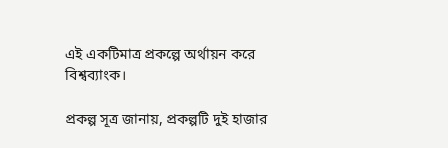এই একটিমাত্র প্রকল্পে অর্থায়ন করে বিশ্বব্যাংক।

প্রকল্প সূত্র জানায়, প্রকল্পটি দুই হাজার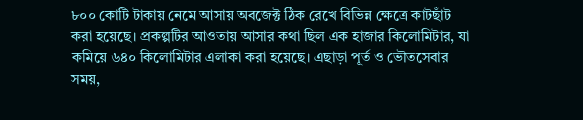৮০০ কোটি টাকায় নেমে আসায় অবজেক্ট ঠিক রেখে বিভিন্ন ক্ষেত্রে কাটছাঁট করা হয়েছে। প্রকল্পটির আওতায় আসার কথা ছিল এক হাজার কিলোমিটার, যা কমিয়ে ৬৪০ কিলোমিটার এলাকা করা হয়েছে। এছাড়া পূর্ত ও ভৌতসেবার সময়,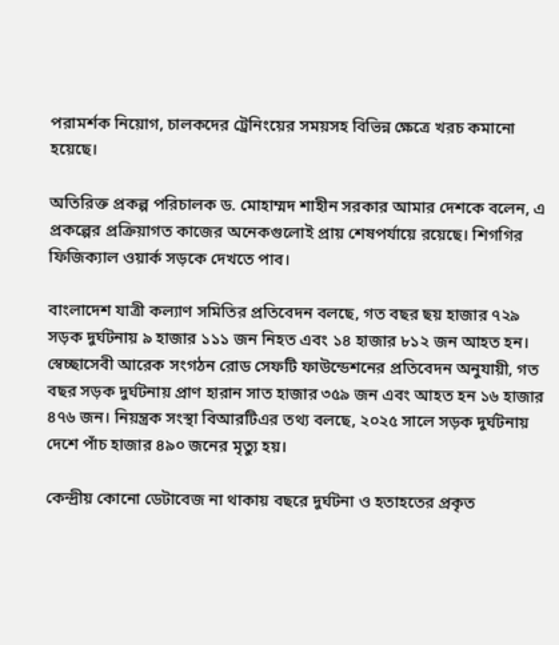পরামর্শক নিয়োগ, চালকদের ট্রেনিংয়ের সময়সহ বিভিন্ন ক্ষেত্রে খরচ কমানো হয়েছে।

অতিরিক্ত প্রকল্প পরিচালক ড. মোহাম্মদ শাহীন সরকার আমার দেশকে বলেন, এ প্রকল্পের প্রক্রিয়াগত কাজের অনেকগুলোই প্রায় শেষপর্যায়ে রয়েছে। শিগগির ফিজিক্যাল ওয়ার্ক সড়কে দেখতে পাব।

বাংলাদেশ যাত্রী কল্যাণ সমিতির প্রতিবেদন বলছে, গত বছর ছয় হাজার ৭২৯ সড়ক দুর্ঘটনায় ৯ হাজার ১১১ জন নিহত এবং ১৪ হাজার ৮১২ জন আহত হন। স্বেচ্ছাসেবী আরেক সংগঠন রোড সেফটি ফাউন্ডেশনের প্রতিবেদন অনুযায়ী, গত বছর সড়ক দুর্ঘটনায় প্রাণ হারান সাত হাজার ৩৫৯ জন এবং আহত হন ১৬ হাজার ৪৭৬ জন। নিয়ন্ত্রক সংস্থা বিআরটিএর তথ্য বলছে, ২০২৫ সালে সড়ক দুর্ঘটনায় দেশে পাঁচ হাজার ৪৯০ জনের মৃত্যু হয়।

কেন্দ্রীয় কোনো ডেটাবেজ না থাকায় বছরে দুর্ঘটনা ও হতাহতের প্রকৃত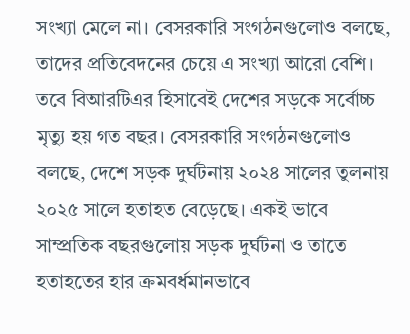সংখ্যা মেলে না। বেসরকারি সংগঠনগুলোও বলছে, তাদের প্রতিবেদনের চেয়ে এ সংখ্যা আরো বেশি। তবে বিআরটিএর হিসাবেই দেশের সড়কে সর্বোচ্চ মৃত্যু হয় গত বছর। বেসরকারি সংগঠনগুলোও বলছে, দেশে সড়ক দুর্ঘটনায় ২০২৪ সালের তুলনায় ২০২৫ সালে হতাহত বেড়েছে। একই ভাবে সাম্প্রতিক বছরগুলোয় সড়ক দুর্ঘটনা ও তাতে হতাহতের হার ক্রমবর্ধমানভাবে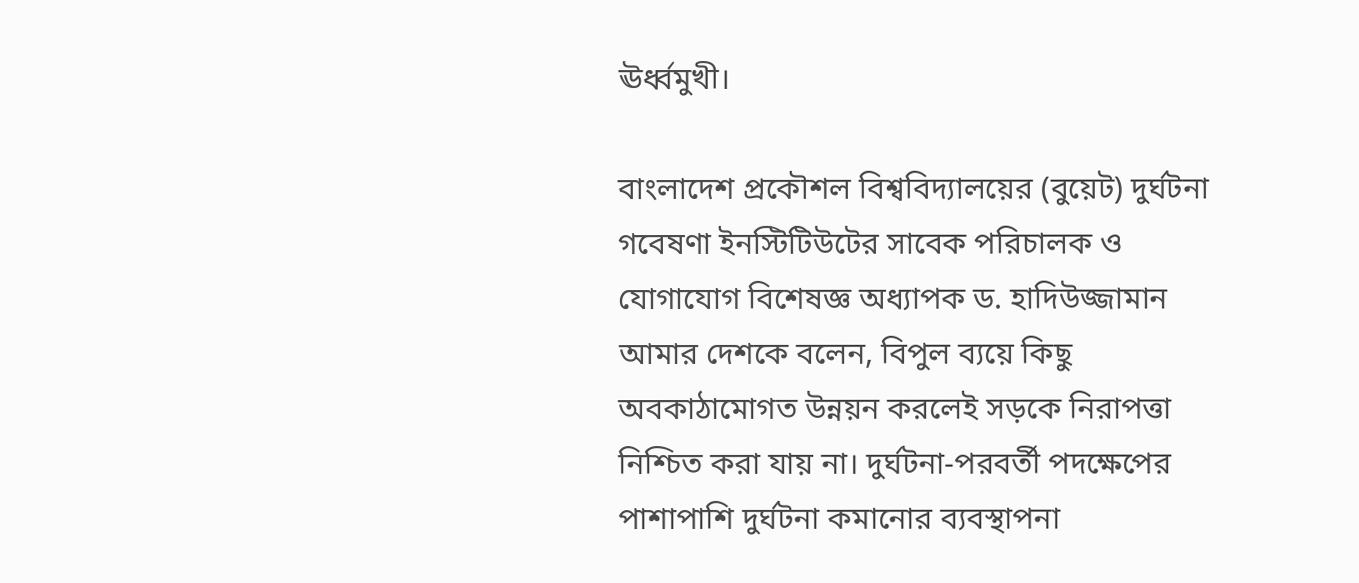ঊর্ধ্বমুখী।

বাংলাদেশ প্রকৌশল বিশ্ববিদ্যালয়ের (বুয়েট) দুর্ঘটনা গবেষণা ইনস্টিটিউটের সাবেক পরিচালক ও যোগাযোগ বিশেষজ্ঞ অধ্যাপক ড. হাদিউজ্জামান আমার দেশকে বলেন, বিপুল ব্যয়ে কিছু অবকাঠামোগত উন্নয়ন করলেই সড়কে নিরাপত্তা নিশ্চিত করা যায় না। দুর্ঘটনা-পরবর্তী পদক্ষেপের পাশাপাশি দুর্ঘটনা কমানোর ব্যবস্থাপনা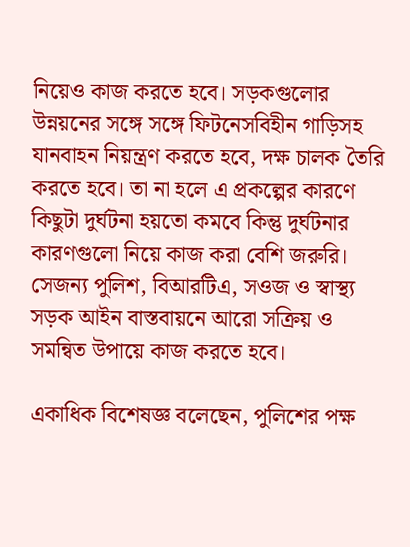নিয়েও কাজ করতে হবে। সড়কগুলোর উন্নয়নের সঙ্গে সঙ্গে ফিটনেসবিহীন গাড়িসহ যানবাহন নিয়ন্ত্রণ করতে হবে, দক্ষ চালক তৈরি করতে হবে। তা না হলে এ প্রকল্পের কারণে কিছুটা দুর্ঘটনা হয়তো কমবে কিন্তু দুর্ঘটনার কারণগুলো নিয়ে কাজ করা বেশি জরুরি। সেজন্য পুলিশ, বিআরটিএ, সওজ ও স্বাস্থ্য সড়ক আইন বাস্তবায়নে আরো সক্রিয় ও সমন্বিত উপায়ে কাজ করতে হবে।

একাধিক বিশেষজ্ঞ বলেছেন, পুলিশের পক্ষ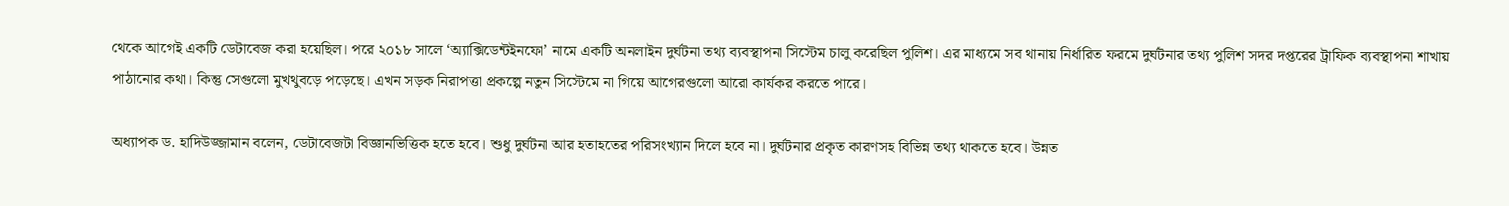থেকে আগেই একটি ডেটাবেজ করা হয়েছিল। পরে ২০১৮ সালে ‘অ্যাক্সিডেন্টইনফো’ নামে একটি অনলাইন দুর্ঘটনা তথ্য ব্যবস্থাপনা সিস্টেম চালু করেছিল পুলিশ। এর মাধ্যমে সব থানায় নির্ধারিত ফরমে দুর্ঘটনার তথ্য পুলিশ সদর দপ্তরের ট্রাফিক ব্যবস্থাপনা শাখায় পাঠানোর কথা। কিন্তু সেগুলো মুখথুবড়ে পড়েছে। এখন সড়ক নিরাপত্তা প্রকল্পে নতুন সিস্টেমে না গিয়ে আগেরগুলো আরো কার্যকর করতে পারে।

অধ্যাপক ড. হাদিউজ্জামান বলেন, ডেটাবেজটা বিজ্ঞানভিত্তিক হতে হবে। শুধু দুর্ঘটনা আর হতাহতের পরিসংখ্যান দিলে হবে না। দুর্ঘটনার প্রকৃত কারণসহ বিভিন্ন তথ্য থাকতে হবে। উন্নত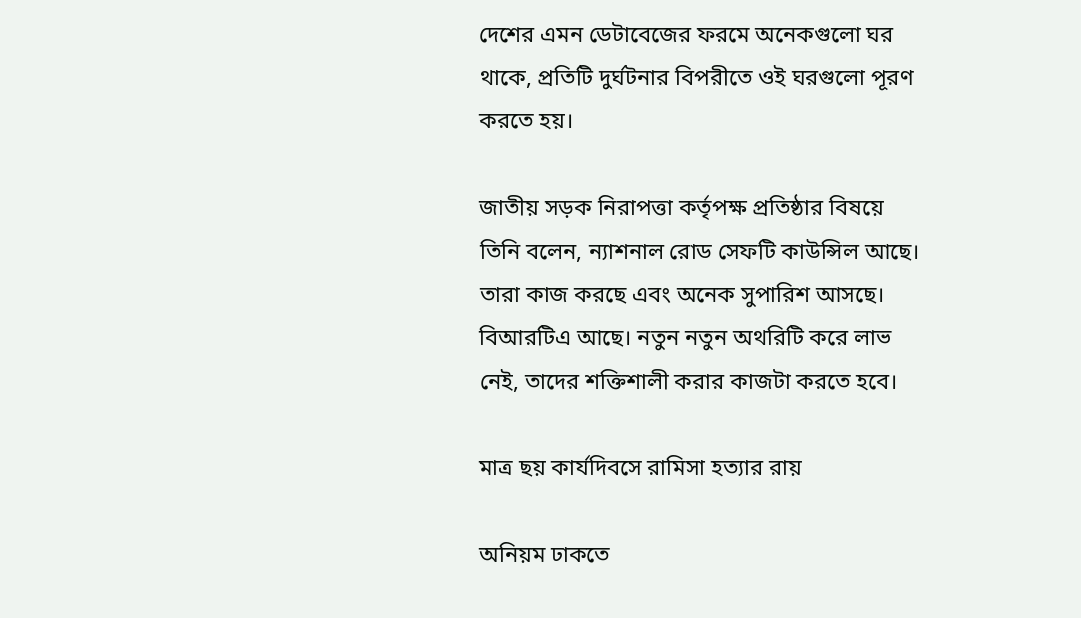দেশের এমন ডেটাবেজের ফরমে অনেকগুলো ঘর থাকে, প্রতিটি দুর্ঘটনার বিপরীতে ওই ঘরগুলো পূরণ করতে হয়।

জাতীয় সড়ক নিরাপত্তা কর্তৃপক্ষ প্রতিষ্ঠার বিষয়ে তিনি বলেন, ন্যাশনাল রোড সেফটি কাউন্সিল আছে। তারা কাজ করছে এবং অনেক সুপারিশ আসছে। বিআরটিএ আছে। নতুন নতুন অথরিটি করে লাভ নেই, তাদের শক্তিশালী করার কাজটা করতে হবে।

মাত্র ছয় কার্যদিবসে রামিসা হত্যার রায়

অনিয়ম ঢাকতে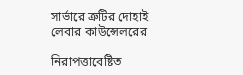সার্ভারে ত্রুটির দোহাই লেবার কাউন্সেলরের

নিরাপত্তাবেষ্টিত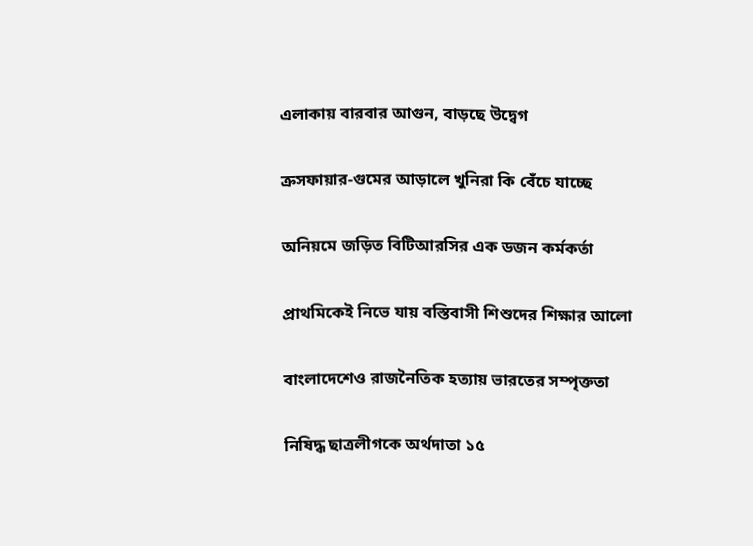এলাকায় বারবার আগুন, বাড়ছে উদ্বেগ

ক্রসফায়ার-গুমের আড়ালে খুনিরা কি বেঁচে যাচ্ছে

অনিয়মে জড়িত বিটিআরসির এক ডজন কর্মকর্তা

প্রাথমিকেই নিভে যায় বস্তিবাসী শিশুদের শিক্ষার আলো

বাংলাদেশেও রাজনৈতিক হত্যায় ভারতের সম্পৃক্ততা

নিষিদ্ধ ছাত্রলীগকে অর্থদাতা ১৫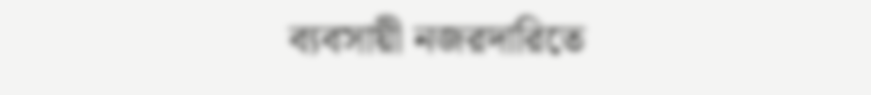ব্যবসায়ী নজরদারিতে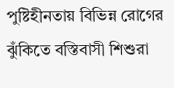পুষ্টিহীনতায় বিভিন্ন রোগের ঝুঁকিতে বস্তিবাসী শিশুরা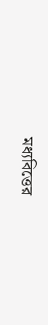মধ্যবিত্তের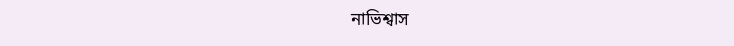নাভিশ্বাস